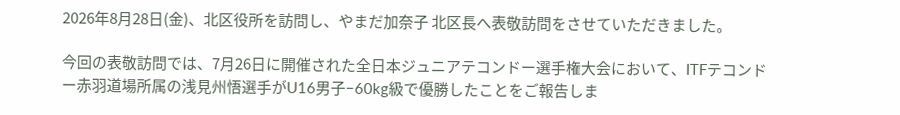2026年8月28日(金)、北区役所を訪問し、やまだ加奈子 北区長へ表敬訪問をさせていただきました。

今回の表敬訪問では、7月26日に開催された全日本ジュニアテコンドー選手権大会において、ITFテコンドー赤羽道場所属の浅見州悟選手がU16男子−60kg級で優勝したことをご報告しま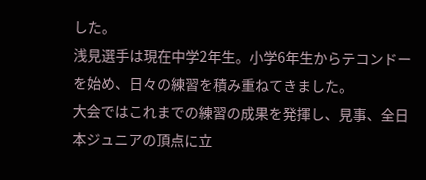した。
浅見選手は現在中学2年生。小学6年生からテコンドーを始め、日々の練習を積み重ねてきました。
大会ではこれまでの練習の成果を発揮し、見事、全日本ジュニアの頂点に立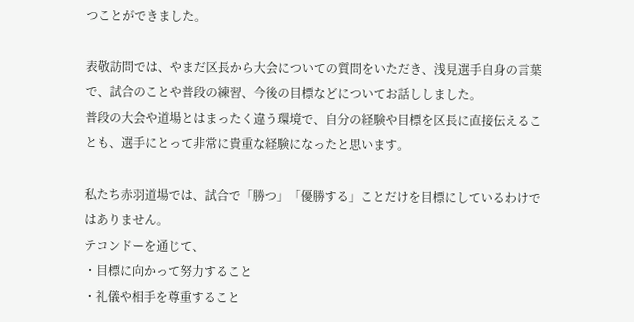つことができました。

表敬訪問では、やまだ区長から大会についての質問をいただき、浅見選手自身の言葉で、試合のことや普段の練習、今後の目標などについてお話ししました。
普段の大会や道場とはまったく違う環境で、自分の経験や目標を区長に直接伝えることも、選手にとって非常に貴重な経験になったと思います。

私たち赤羽道場では、試合で「勝つ」「優勝する」ことだけを目標にしているわけではありません。
テコンドーを通じて、
・目標に向かって努力すること
・礼儀や相手を尊重すること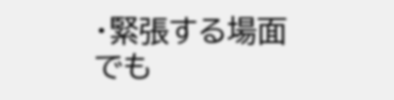・緊張する場面でも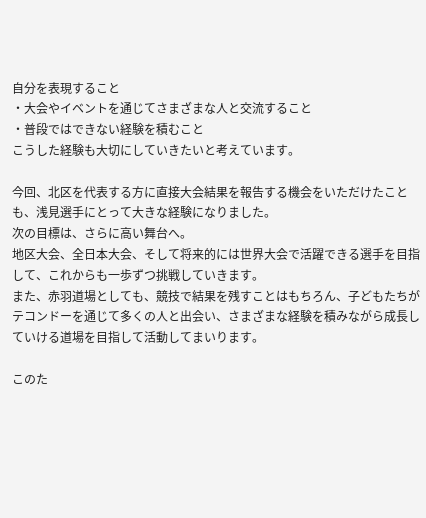自分を表現すること
・大会やイベントを通じてさまざまな人と交流すること
・普段ではできない経験を積むこと
こうした経験も大切にしていきたいと考えています。

今回、北区を代表する方に直接大会結果を報告する機会をいただけたことも、浅見選手にとって大きな経験になりました。
次の目標は、さらに高い舞台へ。
地区大会、全日本大会、そして将来的には世界大会で活躍できる選手を目指して、これからも一歩ずつ挑戦していきます。
また、赤羽道場としても、競技で結果を残すことはもちろん、子どもたちがテコンドーを通じて多くの人と出会い、さまざまな経験を積みながら成長していける道場を目指して活動してまいります。

このた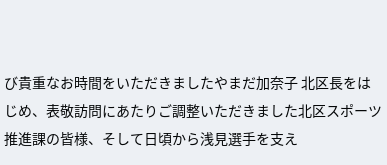び貴重なお時間をいただきましたやまだ加奈子 北区長をはじめ、表敬訪問にあたりご調整いただきました北区スポーツ推進課の皆様、そして日頃から浅見選手を支え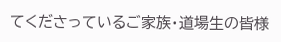てくださっているご家族・道場生の皆様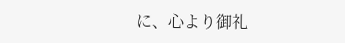に、心より御礼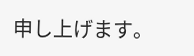申し上げます。